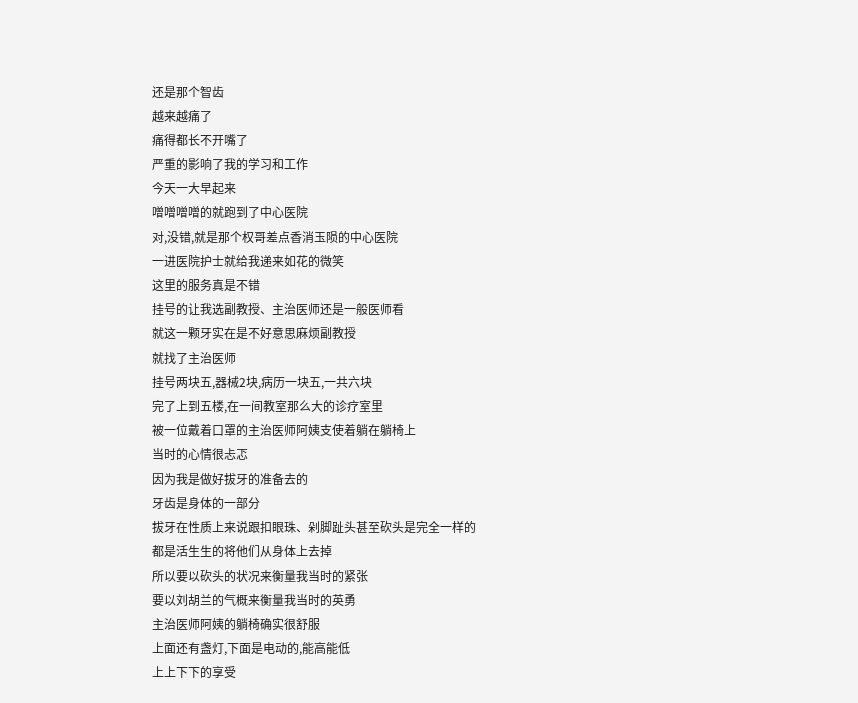还是那个智齿
越来越痛了
痛得都长不开嘴了
严重的影响了我的学习和工作
今天一大早起来
噌噌噌噌的就跑到了中心医院
对,没错,就是那个权哥差点香消玉陨的中心医院
一进医院护士就给我递来如花的微笑
这里的服务真是不错
挂号的让我选副教授、主治医师还是一般医师看
就这一颗牙实在是不好意思麻烦副教授
就找了主治医师
挂号两块五,器械2块,病历一块五,一共六块
完了上到五楼,在一间教室那么大的诊疗室里
被一位戴着口罩的主治医师阿姨支使着躺在躺椅上
当时的心情很忐忑
因为我是做好拔牙的准备去的
牙齿是身体的一部分
拔牙在性质上来说跟扣眼珠、剁脚趾头甚至砍头是完全一样的
都是活生生的将他们从身体上去掉
所以要以砍头的状况来衡量我当时的紧张
要以刘胡兰的气概来衡量我当时的英勇
主治医师阿姨的躺椅确实很舒服
上面还有盏灯,下面是电动的,能高能低
上上下下的享受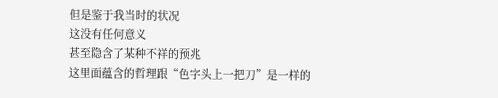但是鉴于我当时的状况
这没有任何意义
甚至隐含了某种不祥的预兆
这里面蕴含的哲理跟“色字头上一把刀”是一样的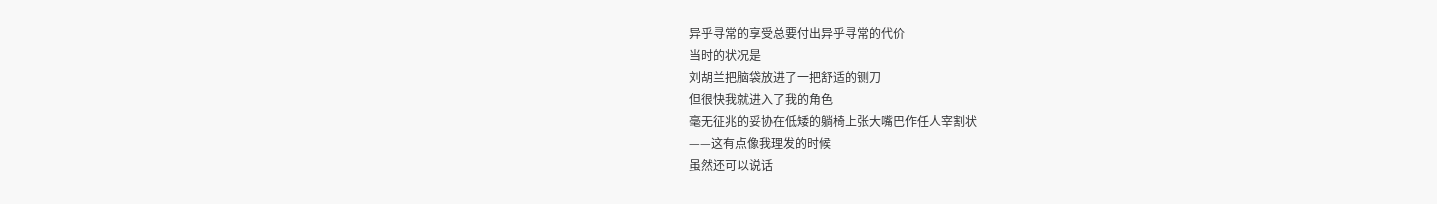异乎寻常的享受总要付出异乎寻常的代价
当时的状况是
刘胡兰把脑袋放进了一把舒适的铡刀
但很快我就进入了我的角色
毫无征兆的妥协在低矮的躺椅上张大嘴巴作任人宰割状
——这有点像我理发的时候
虽然还可以说话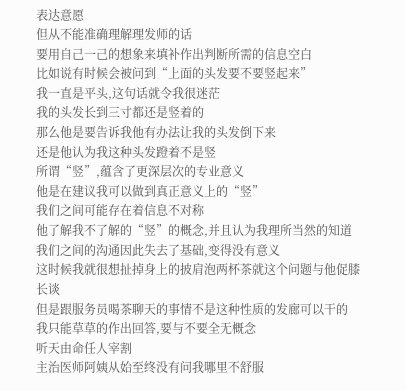表达意愿
但从不能准确理解理发师的话
要用自己一己的想象来填补作出判断所需的信息空白
比如说有时候会被问到“上面的头发要不要竖起来”
我一直是平头,这句话就令我很迷茫
我的头发长到三寸都还是竖着的
那么他是要告诉我他有办法让我的头发倒下来
还是他认为我这种头发蹬着不是竖
所谓“竖”,蕴含了更深层次的专业意义
他是在建议我可以做到真正意义上的“竖”
我们之间可能存在着信息不对称
他了解我不了解的“竖”的概念,并且认为我理所当然的知道
我们之间的沟通因此失去了基础,变得没有意义
这时候我就很想扯掉身上的披肩泡两杯茶就这个问题与他促膝长谈
但是跟服务员喝茶聊天的事情不是这种性质的发廊可以干的
我只能草草的作出回答,要与不要全无概念
听天由命任人宰割
主治医师阿姨从始至终没有问我哪里不舒服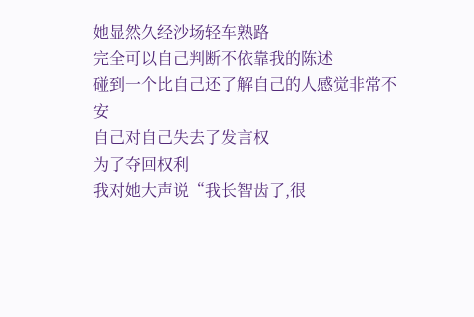她显然久经沙场轻车熟路
完全可以自己判断不依靠我的陈述
碰到一个比自己还了解自己的人感觉非常不安
自己对自己失去了发言权
为了夺回权利
我对她大声说“我长智齿了,很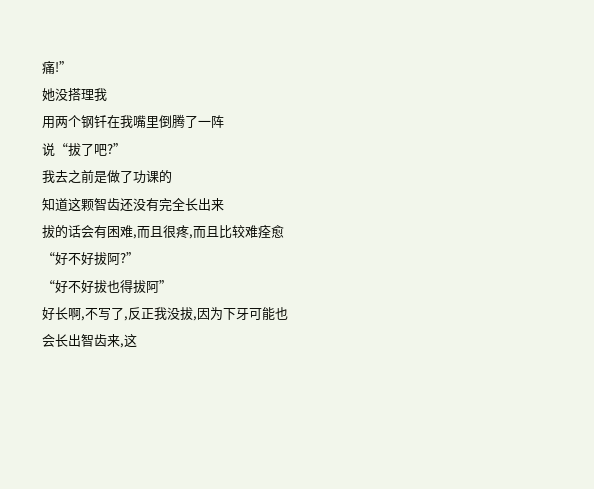痛!”
她没搭理我
用两个钢钎在我嘴里倒腾了一阵
说“拔了吧?”
我去之前是做了功课的
知道这颗智齿还没有完全长出来
拔的话会有困难,而且很疼,而且比较难痊愈
“好不好拔阿?”
“好不好拔也得拔阿”
好长啊,不写了,反正我没拔,因为下牙可能也会长出智齿来,这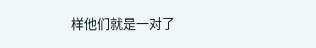样他们就是一对了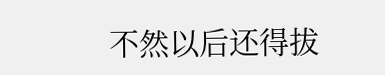不然以后还得拔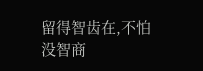留得智齿在,不怕没智商